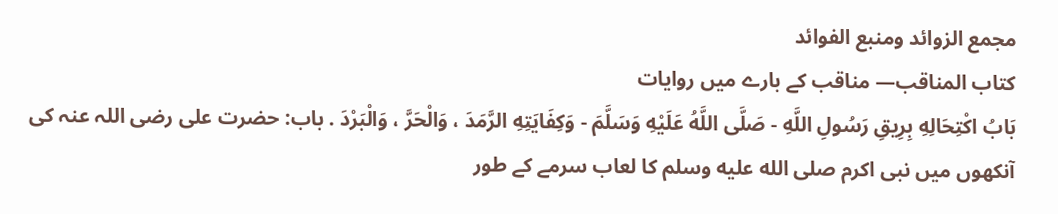مجمع الزوائد ومنبع الفوائد
كتاب المناقب— مناقب کے بارے میں روایات
بَابُ اكْتِحَالِهِ بِرِيقِ رَسُولِ اللَّهِ - صَلَّى اللَّهُ عَلَيْهِ وَسَلَّمَ - وَكِفَايَتِهِ الرَّمَدَ ، وَالْحَرَّ ، وَالْبَرْدَ . باب: حضرت علی رضی اللہ عنہ کی آنکھوں میں نبی اکرم صلى الله عليه وسلم کا لعاب سرمے کے طور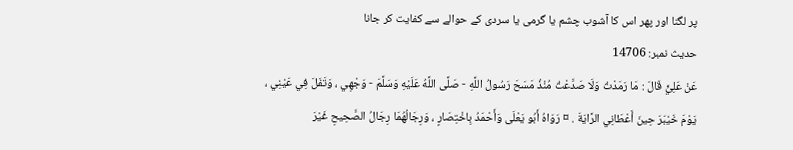پر لگنا اور پھر اس کا آشوب چشم یا گرمی یا سردی کے حوالے سے کفایت کر جانا
حدیث نمبر: 14706
عَنْ عَلِيٍّ قَالَ : مَا رَمَدْتُ وَلَا صَدَّعْتُ مُنْذُ مَسَحَ رَسُولُ اللَّهِ - صَلَّى اللَّهُ عَلَيْهِ وَسَلَّمَ - وَجْهِي ، وَتَفَلَ فِي عَيْنِي ، يَوْمَ خَيْبَرَ حِينَ أَعْطَانِي الرَّايَةَ . ¤ رَوَاهُ أَبُو يَعْلَى وَأَحْمَدُ بِاخْتِصَارٍ ، وَرِجَالُهُمَا رِجَالُ الصَّحِيحِ غَيْرَ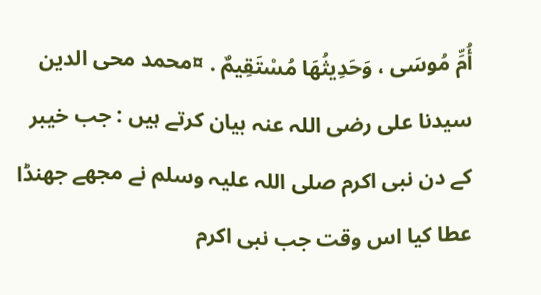أُمِّ مُوسَى ، وَحَدِيثُهَا مُسْتَقِيمٌ . ¤محمد محی الدین
سیدنا علی رضی اللہ عنہ بیان کرتے ہیں : جب خیبر کے دن نبی اکرم صلی اللہ علیہ وسلم نے مجھے جھنڈا عطا کیا اس وقت جب نبی اکرم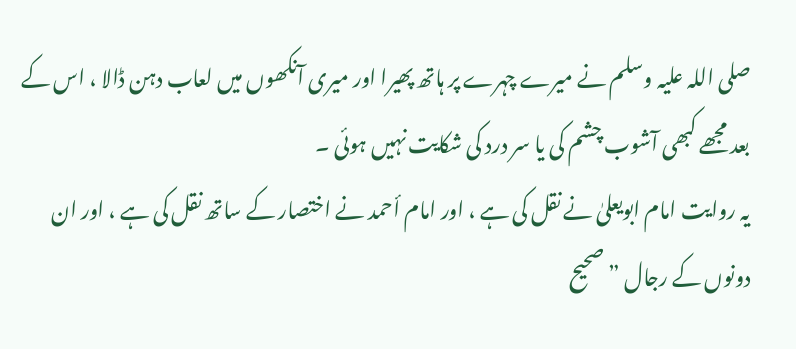صلی اللہ علیہ وسلم نے میرے چہرے پر ہاتھ پھیرا اور میری آنکھوں میں لعاب دہن ڈالا ، اس کے بعد مجھے کبھی آشوب چشم کی یا سر درد کی شکایت نہیں ہوئی ۔
یہ روایت امام ابویعلیٰ نے نقل کی ہے ، اور امام أحمد نے اختصار کے ساتھ نقل کی ہے ، اور ان دونوں کے رجال ” صحیح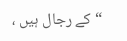“ کے رجال ہیں ،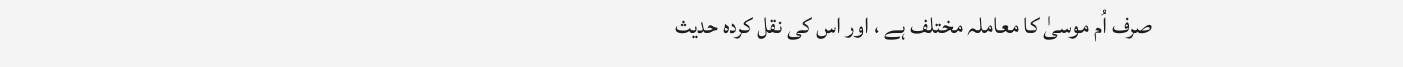صرف اُم موسیٰ کا معاملہ مختلف ہے ، اور اس کی نقل کردہ حدیث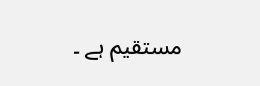مستقیم ہے ۔